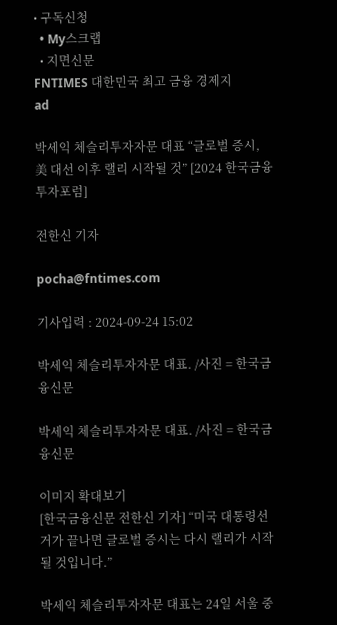• 구독신청
  • My스크랩
  • 지면신문
FNTIMES 대한민국 최고 금융 경제지
ad

박세익 체슬리투자자문 대표 “글로벌 증시, 美 대선 이후 랠리 시작될 것” [2024 한국금융투자포럼]

전한신 기자

pocha@fntimes.com

기사입력 : 2024-09-24 15:02

박세익 체슬리투자자문 대표. /사진 = 한국금융신문

박세익 체슬리투자자문 대표. /사진 = 한국금융신문

이미지 확대보기
[한국금융신문 전한신 기자] “미국 대통령선거가 끝나면 글로벌 증시는 다시 랠리가 시작될 것입니다.”

박세익 체슬리투자자문 대표는 24일 서울 중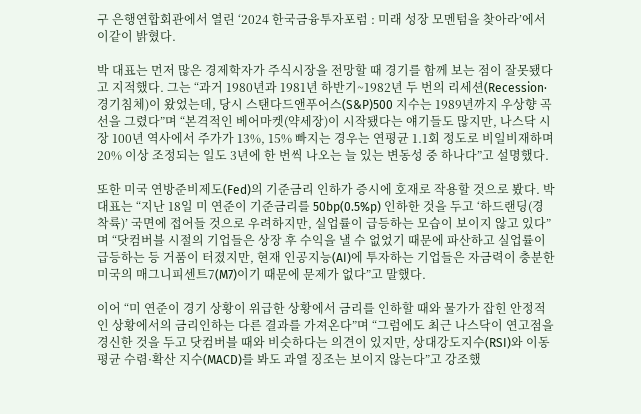구 은행연합회관에서 열린 ‘2024 한국금융투자포럼 : 미래 성장 모멘텀을 찾아라’에서 이같이 밝혔다.

박 대표는 먼저 많은 경제학자가 주식시장을 전망할 때 경기를 함께 보는 점이 잘못됐다고 지적했다. 그는 “과거 1980년과 1981년 하반기~1982년 두 번의 리세션(Recession·경기침체)이 왔었는데, 당시 스탠다드앤푸어스(S&P)500 지수는 1989년까지 우상향 곡선을 그렸다”며 “본격적인 베어마켓(약세장)이 시작됐다는 얘기들도 많지만, 나스닥 시장 100년 역사에서 주가가 13%, 15% 빠지는 경우는 연평균 1.1회 정도로 비일비재하며 20% 이상 조정되는 일도 3년에 한 번씩 나오는 늘 있는 변동성 중 하나다”고 설명했다.

또한 미국 연방준비제도(Fed)의 기준금리 인하가 증시에 호재로 작용할 것으로 봤다. 박 대표는 “지난 18일 미 연준이 기준금리를 50bp(0.5%p) 인하한 것을 두고 ‘하드랜딩(경착륙)’ 국면에 접어들 것으로 우려하지만, 실업률이 급등하는 모습이 보이지 않고 있다”며 “닷컴버블 시절의 기업들은 상장 후 수익을 낼 수 없었기 때문에 파산하고 실업률이 급등하는 등 거품이 터졌지만, 현재 인공지능(AI)에 투자하는 기업들은 자금력이 충분한 미국의 매그니피센트7(M7)이기 때문에 문제가 없다”고 말했다.

이어 “미 연준이 경기 상황이 위급한 상황에서 금리를 인하할 때와 물가가 잡힌 안정적인 상황에서의 금리인하는 다른 결과를 가져온다”며 “그럼에도 최근 나스닥이 연고점을 경신한 것을 두고 닷컴버블 때와 비슷하다는 의견이 있지만, 상대강도지수(RSI)와 이동 평균 수렴·확산 지수(MACD)를 봐도 과열 징조는 보이지 않는다”고 강조했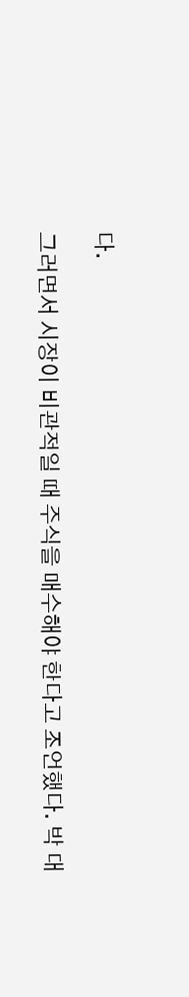다.

그러면서 시장이 비관적일 때 주식을 매수해야 한다고 조언했다. 박 대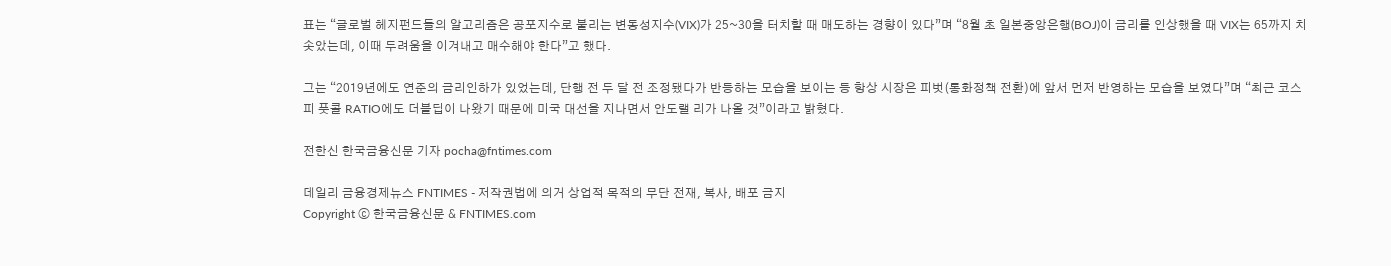표는 “글로벌 헤지펀드들의 알고리즘은 공포지수로 불리는 변동성지수(VIX)가 25~30을 터치할 때 매도하는 경향이 있다”며 “8월 초 일본중앙은행(BOJ)이 금리를 인상했을 때 VIX는 65까지 치솟았는데, 이때 두려움을 이겨내고 매수해야 한다”고 했다.

그는 “2019년에도 연준의 금리인하가 있었는데, 단행 전 두 달 전 조정됐다가 반등하는 모습을 보이는 등 항상 시장은 피벗(통화정책 전환)에 앞서 먼저 반영하는 모습을 보였다”며 “최근 코스피 풋콜 RATIO에도 더블딥이 나왔기 때문에 미국 대선을 지나면서 안도랠 리가 나올 것”이라고 밝혔다.

전한신 한국금융신문 기자 pocha@fntimes.com

데일리 금융경제뉴스 FNTIMES - 저작권법에 의거 상업적 목적의 무단 전재, 복사, 배포 금지
Copyright ⓒ 한국금융신문 & FNTIMES.com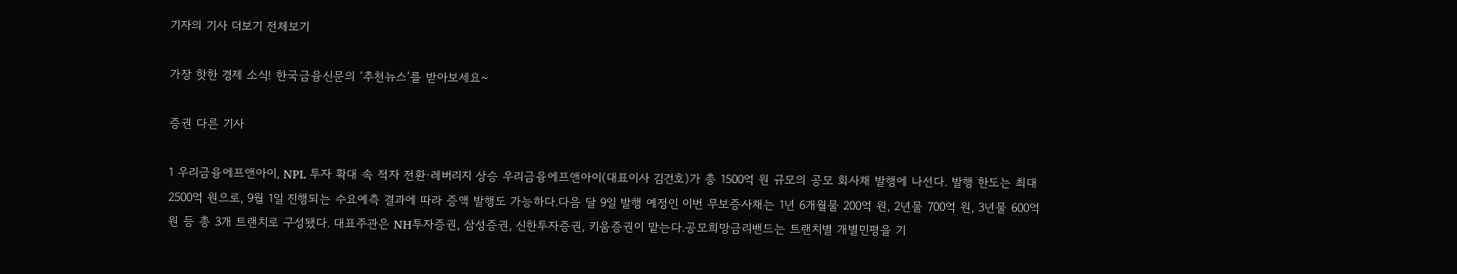기자의 기사 더보기 전체보기

가장 핫한 경제 소식! 한국금융신문의 ‘추천뉴스’를 받아보세요~

증권 다른 기사

1 우리금융에프앤아이, NPL 투자 확대 속 적자 전환·레버리지 상승 우리금융에프앤아이(대표이사 김건호)가 총 1500억 원 규모의 공모 회사채 발행에 나선다. 발행 한도는 최대 2500억 원으로, 9월 1일 진행되는 수요예측 결과에 따라 증액 발행도 가능하다.다음 달 9일 발행 예정인 이번 무보증사채는 1년 6개월물 200억 원, 2년물 700억 원, 3년물 600억 원 등 총 3개 트랜치로 구성됐다. 대표주관은 NH투자증권, 삼성증권, 신한투자증권, 키움증권이 맡는다.공모희망금리밴드는 트랜치별 개별민평을 기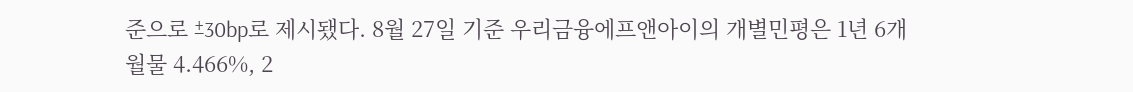준으로 ±30bp로 제시됐다. 8월 27일 기준 우리금융에프앤아이의 개별민평은 1년 6개월물 4.466%, 2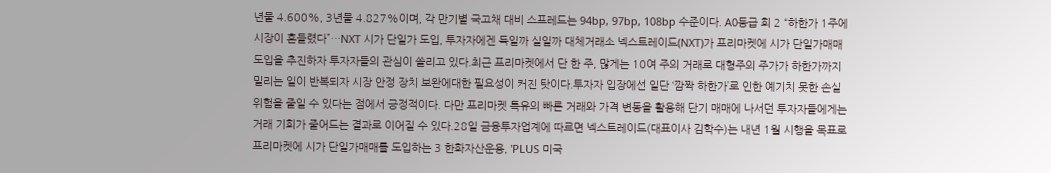년물 4.600%, 3년물 4.827%이며, 각 만기별 국고채 대비 스프레드는 94bp, 97bp, 108bp 수준이다. A0등급 회 2 “하한가 1주에 시장이 흔들렸다”…NXT 시가 단일가 도입, 투자자에겐 득일까 실일까 대체거래소 넥스트레이드(NXT)가 프리마켓에 시가 단일가매매 도입을 추진하자 투자자들의 관심이 쏠리고 있다.최근 프리마켓에서 단 한 주, 많게는 10여 주의 거래로 대형주의 주가가 하한가까지 밀리는 일이 반복되자 시장 안정 장치 보완에대한 필요성이 커진 탓이다.투자자 입장에선 일단 ‘깜짝 하한가’로 인한 예기치 못한 손실 위험을 줄일 수 있다는 점에서 긍정적이다. 다만 프리마켓 특유의 빠른 거래와 가격 변동을 활용해 단기 매매에 나서던 투자자들에게는 거래 기회가 줄어드는 결과로 이어질 수 있다.28일 금융투자업계에 따르면 넥스트레이드(대표이사 김학수)는 내년 1월 시행을 목표로 프리마켓에 시가 단일가매매를 도입하는 3 한화자산운용, 'PLUS 미국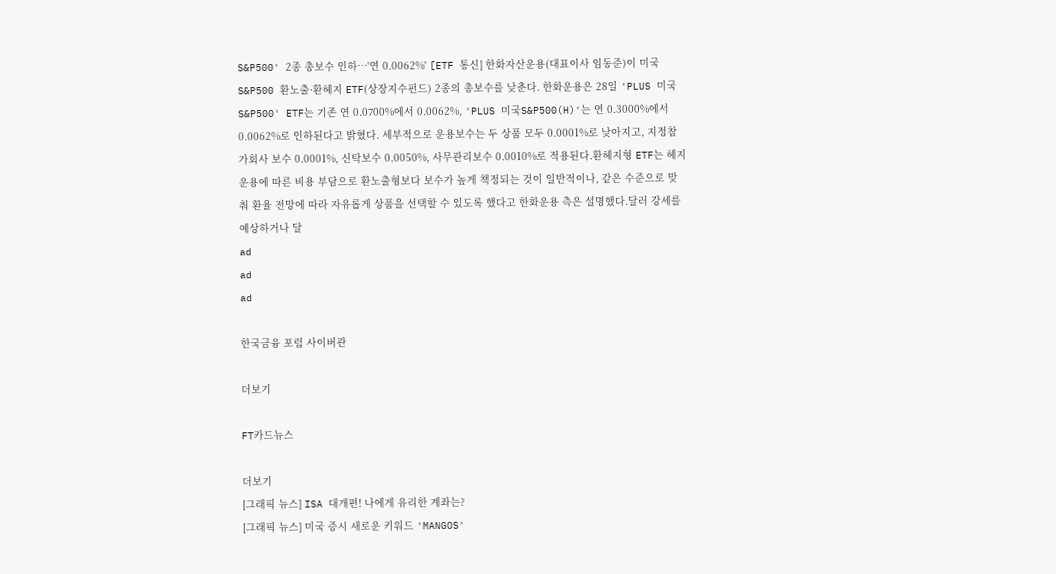S&P500' 2종 총보수 인하…'연 0.0062%' [ETF 통신] 한화자산운용(대표이사 임동준)이 미국 S&P500 환노출·환헤지 ETF(상장지수펀드) 2종의 총보수를 낮춘다. 한화운용은 28일 'PLUS 미국S&P500' ETF는 기존 연 0.0700%에서 0.0062%, 'PLUS 미국S&P500(H)'는 연 0.3000%에서 0.0062%로 인하된다고 밝혔다. 세부적으로 운용보수는 두 상품 모두 0.0001%로 낮아지고, 지정참가회사 보수 0.0001%, 신탁보수 0.0050%, 사무관리보수 0.0010%로 적용된다.환헤지형 ETF는 헤지 운용에 따른 비용 부담으로 환노출형보다 보수가 높게 책정되는 것이 일반적이나, 같은 수준으로 맞춰 환율 전망에 따라 자유롭게 상품을 선택할 수 있도록 했다고 한화운용 측은 설명했다.달러 강세를 예상하거나 달
ad
ad
ad

한국금융 포럼 사이버관

더보기

FT카드뉴스

더보기
[그래픽 뉴스] ISA 대개편! 나에게 유리한 계좌는?
[그래픽 뉴스] 미국 증시 새로운 키워드 'MANGOS'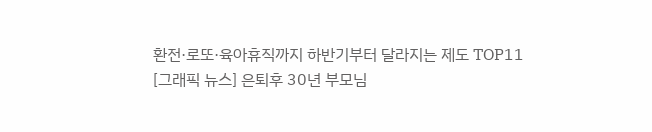환전·로또·육아휴직까지 하반기부터 달라지는 제도 TOP11
[그래픽 뉴스] 은퇴후 30년 부모님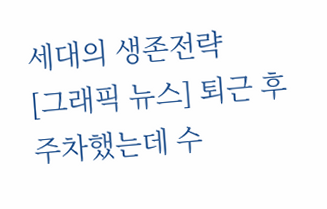세대의 생존전략
[그래픽 뉴스] 퇴근 후 주차했는데 수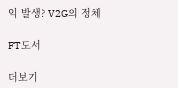익 발생? V2G의 정체

FT도서

더보기